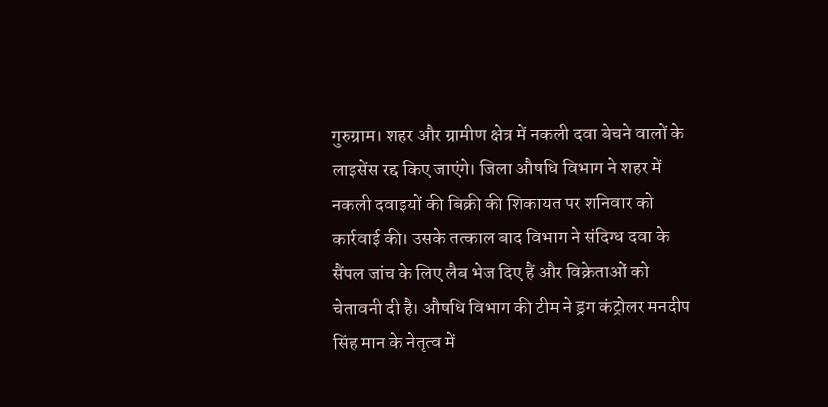गुरुग्राम। शहर और ग्रामीण क्षेत्र में नकली दवा बेचने वालों के लाइसेंस रद्द किए जाएंगे। जिला औषधि विभाग ने शहर में नकली दवाइयों की बिक्री की शिकायत पर शनिवार को कार्रवाई की। उसके तत्काल बाद विभाग ने संदिग्ध दवा के सैंपल जांच के लिए लैब भेज दिए हैं और विक्रेताओं को चेतावनी दी है। औषधि विभाग की टीम ने ड्रग कंट्रोलर मनदीप सिंह मान के नेतृत्व में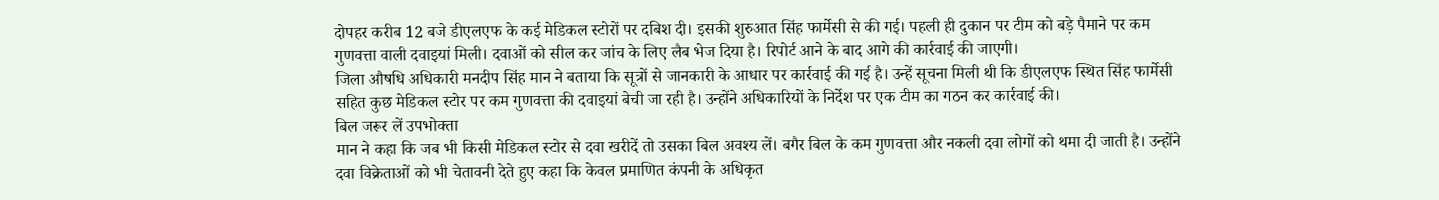दोपहर करीब 12 बजे डीएलएफ के कई मेडिकल स्टोरों पर दबिश दी। इसकी शुरुआत सिंह फार्मेसी से की गई। पहली ही दुकान पर टीम को बड़े पैमाने पर कम गुणवत्ता वाली दवाइयां मिली। दवाओं को सील कर जांच के लिए लैब भेज दिया है। रिपोर्ट आने के बाद आगे की कार्रवाई की जाएगी।
जिला औषधि अधिकारी मनदीप सिंह मान ने बताया कि सूत्रों से जानकारी के आधार पर कार्रवाई की गई है। उन्हें सूचना मिली थी कि डीएलएफ स्थित सिंह फार्मेसी सहित कुछ मेडिकल स्टोर पर कम गुणवत्ता की दवाइयां बेची जा रही है। उन्होंने अधिकारियों के निर्देश पर एक टीम का गठन कर कार्रवाई की।
बिल जरूर लें उपभोक्ता
मान ने कहा कि जब भी किसी मेडिकल स्टोर से दवा खरीदें तो उसका बिल अवश्य लें। बगैर बिल के कम गुणवत्ता और नकली दवा लोगों को थमा दी जाती है। उन्होंने दवा विक्रेताओं को भी चेतावनी देते हुए कहा कि केवल प्रमाणित कंपनी के अधिकृत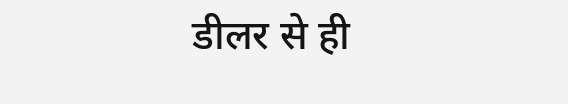डीलर से ही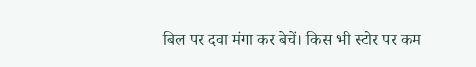बिल पर दवा मंगा कर बेचें। किस भी स्टोर पर कम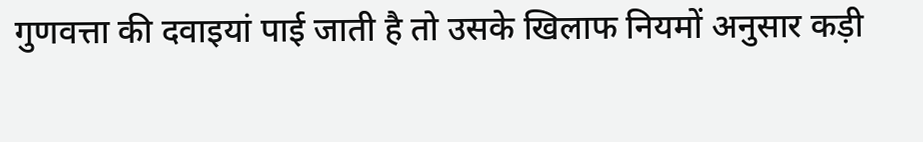गुणवत्ता की दवाइयां पाई जाती है तो उसके खिलाफ नियमों अनुसार कड़ी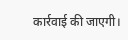कार्रवाई की जाएगी।